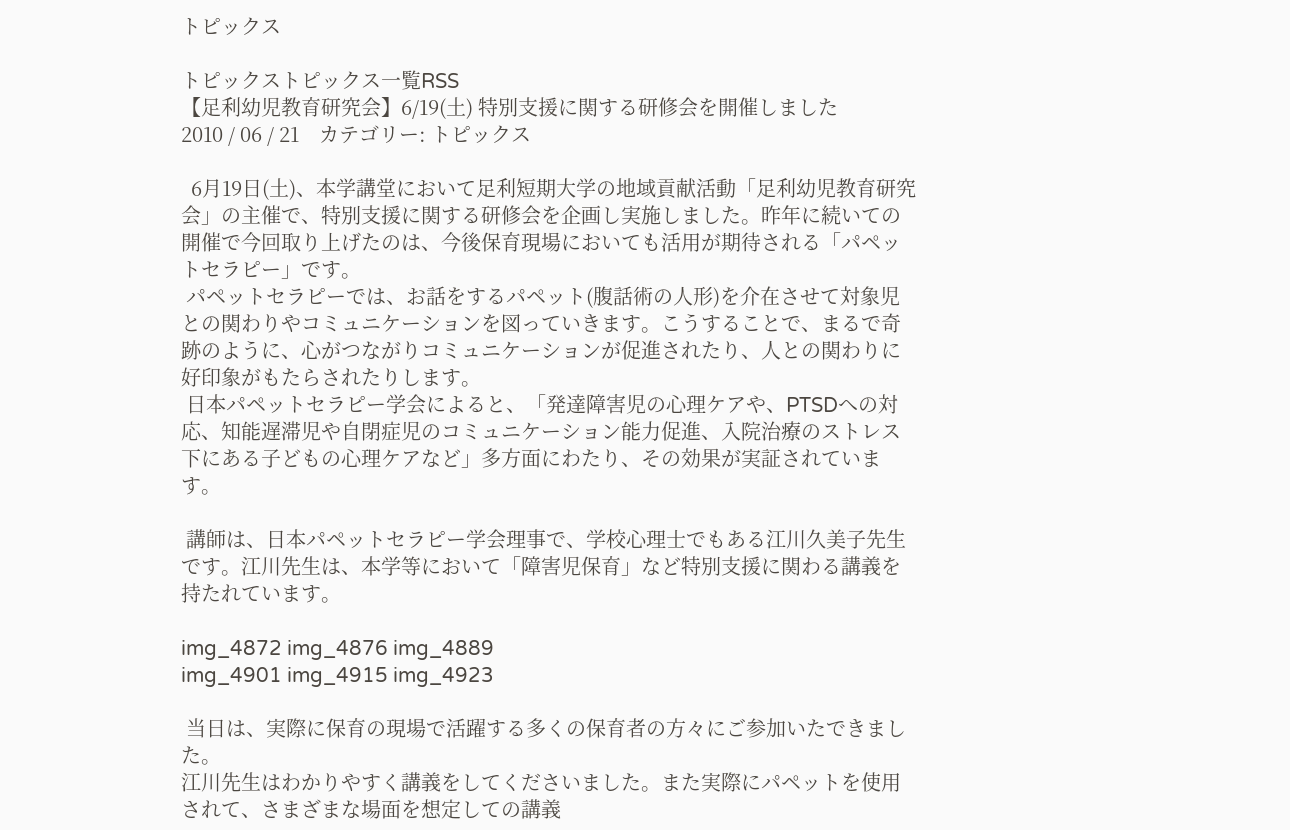トピックス

トピックストピックス一覧RSS
【足利幼児教育研究会】6/19(土) 特別支援に関する研修会を開催しました
2010 / 06 / 21    カテゴリー: トピックス

  6月19日(土)、本学講堂において足利短期大学の地域貢献活動「足利幼児教育研究会」の主催で、特別支援に関する研修会を企画し実施しました。昨年に続いての開催で今回取り上げたのは、今後保育現場においても活用が期待される「パペットセラピー」です。
 パペットセラピーでは、お話をするパペット(腹話術の人形)を介在させて対象児との関わりやコミュニケーションを図っていきます。こうすることで、まるで奇跡のように、心がつながりコミュニケーションが促進されたり、人との関わりに好印象がもたらされたりします。
 日本パペットセラピー学会によると、「発達障害児の心理ケアや、PTSDへの対応、知能遅滞児や自閉症児のコミュニケーション能力促進、入院治療のストレス下にある子どもの心理ケアなど」多方面にわたり、その効果が実証されています。

 講師は、日本パペットセラピー学会理事で、学校心理士でもある江川久美子先生です。江川先生は、本学等において「障害児保育」など特別支援に関わる講義を持たれています。

img_4872 img_4876 img_4889
img_4901 img_4915 img_4923

 当日は、実際に保育の現場で活躍する多くの保育者の方々にご参加いたできました。
江川先生はわかりやすく講義をしてくださいました。また実際にパペットを使用されて、さまざまな場面を想定しての講義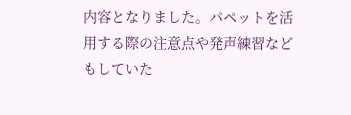内容となりました。パペットを活用する際の注意点や発声練習などもしていた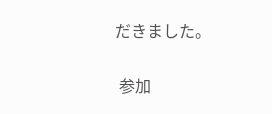だきました。

 参加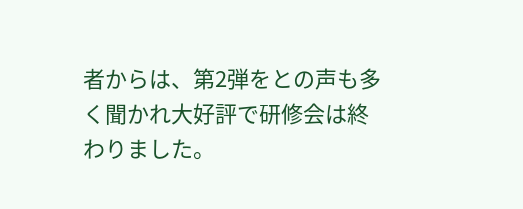者からは、第2弾をとの声も多く聞かれ大好評で研修会は終わりました。